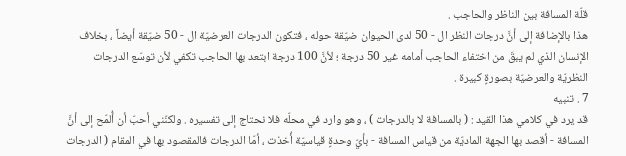قلّة المسافة بين الناظر والحاجب .
هذا بالإضافة إلى أنَّ درجات النظر ال - 50 لدى الحيوان ضيّقة حوله ، فتكون الدرجات العرضيّة ال - 50 ضيّقة أيضاً ، بخلاف الإنسان الذي لم يبقَ من اختفاء الحاجب أمامه غير 50 درجة ؛ لأنَّ 100 درجة ابتعد بها الحاجب تكفي لأن توسّع الدرجات النظريّة والعرضيّة بصورةٍ كبيرة .
7 . تنبيه
قد يرد في كلامي هذا القيد : ( بالمسافة لا بالدرجات ) ، وهو وارد في محلّه فلا نحتاج إلى تفسيره . ولكنّني أحبّ أن أُلمّح إلى أنَّ المسافة - أقصد بها الجهة الماديّة من قياس المسافة - بأيّ وحدةٍ قياسيّة أُخذت ، أمّا الدرجات فالمقصود بها في المقام ( الدرجات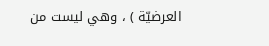العرضيّة ) ، وهي ليست من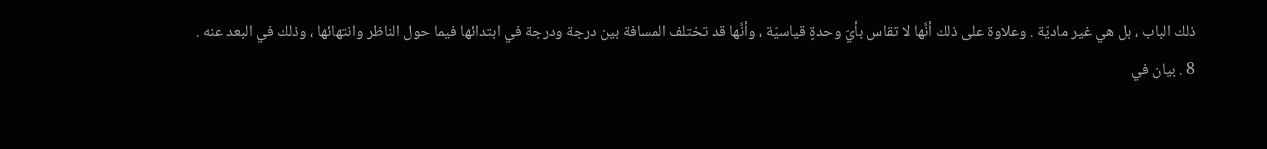ذلك الباب ، بل هي غير ماديّة . وعلاوة على ذلك أنَّها لا تقاس بأيّ وحدةٍ قياسيّة ، وأنَّها قد تختلف المسافة بين درجة ودرجة في ابتدائها فيما حول الناظر وانتهائها ، وذلك في البعد عنه .
8 . بيان في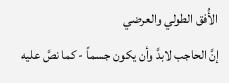الأُفق الطولي والعرضي
إنَّ الحاجب لابدَّ وأن يكون جسماً - كما نصَّ عليه